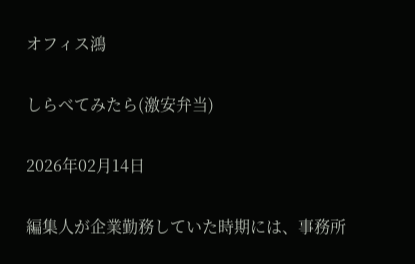オフィス鴻

しらべてみたら(激安弁当)

2026年02月14日

編集人が企業勤務していた時期には、事務所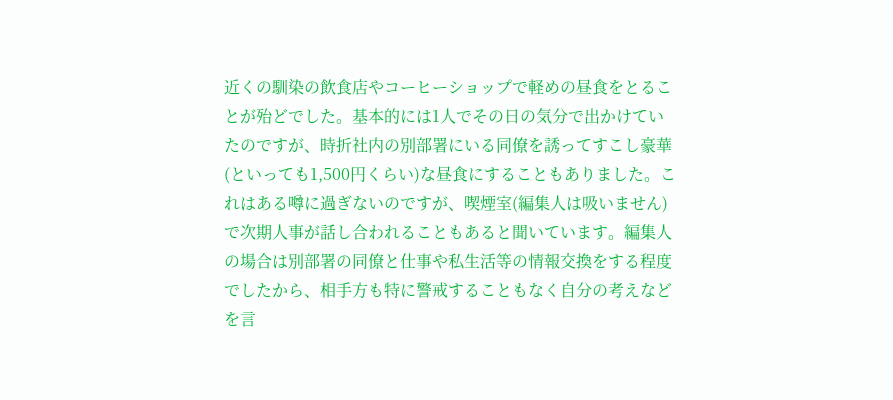近くの馴染の飲食店やコーヒーショップで軽めの昼食をとることが殆どでした。基本的には1人でその日の気分で出かけていたのですが、時折社内の別部署にいる同僚を誘ってすこし豪華(といっても1,500円くらい)な昼食にすることもありました。これはある噂に過ぎないのですが、喫煙室(編集人は吸いません)で次期人事が話し合われることもあると聞いています。編集人の場合は別部署の同僚と仕事や私生活等の情報交換をする程度でしたから、相手方も特に警戒することもなく自分の考えなどを言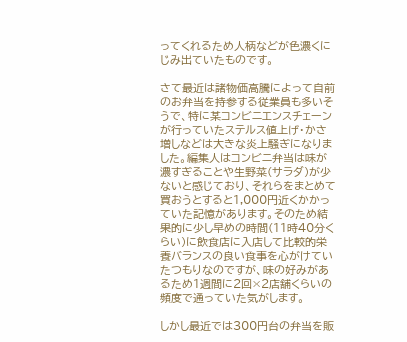ってくれるため人柄などが色濃くにじみ出ていたものです。

さて最近は諸物価高騰によって自前のお弁当を持参する従業員も多いそうで、特に某コンビニエンスチェーンが行っていたステルス値上げ・かさ増しなどは大きな炎上騒ぎになりました。編集人はコンビニ弁当は味が濃すぎることや生野菜(サラダ)が少ないと感じており、それらをまとめて買おうとすると1,000円近くかかっていた記憶があります。そのため結果的に少し早めの時間(11時40分くらい)に飲食店に入店して比較的栄養バランスの良い食事を心がけていたつもりなのですが、味の好みがあるため1週間に2回×2店舗くらいの頻度で通っていた気がします。

しかし最近では300円台の弁当を販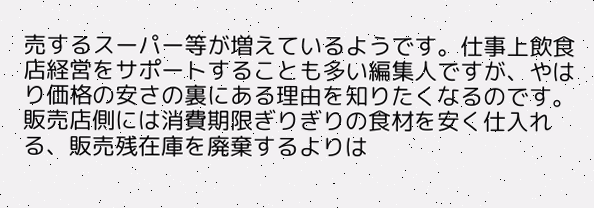売するスーパー等が増えているようです。仕事上飲食店経営をサポートすることも多い編集人ですが、やはり価格の安さの裏にある理由を知りたくなるのです。販売店側には消費期限ぎりぎりの食材を安く仕入れる、販売残在庫を廃棄するよりは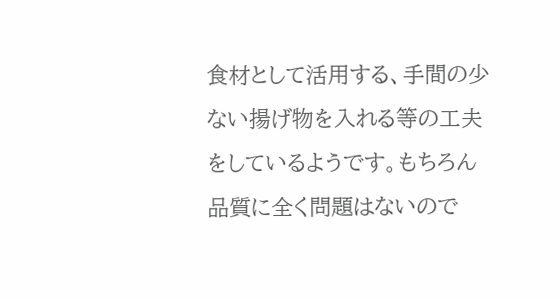食材として活用する、手間の少ない揚げ物を入れる等の工夫をしているようです。もちろん品質に全く問題はないので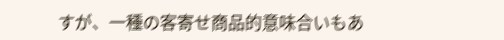すが、一種の客寄せ商品的意味合いもあ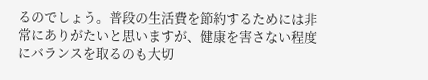るのでしょう。普段の生活費を節約するためには非常にありがたいと思いますが、健康を害さない程度にバランスを取るのも大切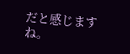だと感じますね。